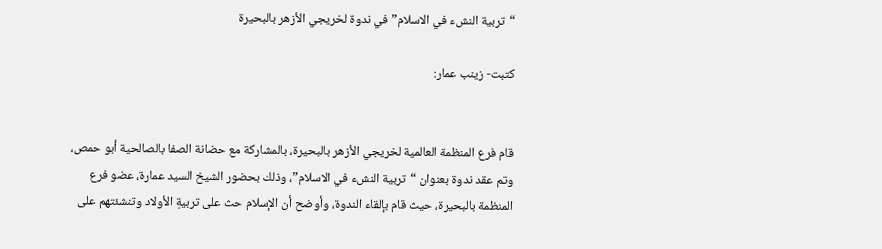“تربية النشء في الاسلام” في ندوة لخريجي الأزهر بالبحيرة

كتبت- زينب عمار:


قام فرع المنظمة العالمية لخريجي الأزهر بالبحيرة، بالمشاركة مع حضانة الصفا بالصالحية أبو حمص، وتم عقد ندوة بعنوان “تربية النشء في الاسلام”، وذلك بحضور الشيخ السيد عمارة، عضو فرع المنظمة بالبحيرة، حيث قام بإلقاء الندوة، وأوضح أن الإسلام حث على تربيةِ الأولاد وتنشئتهم على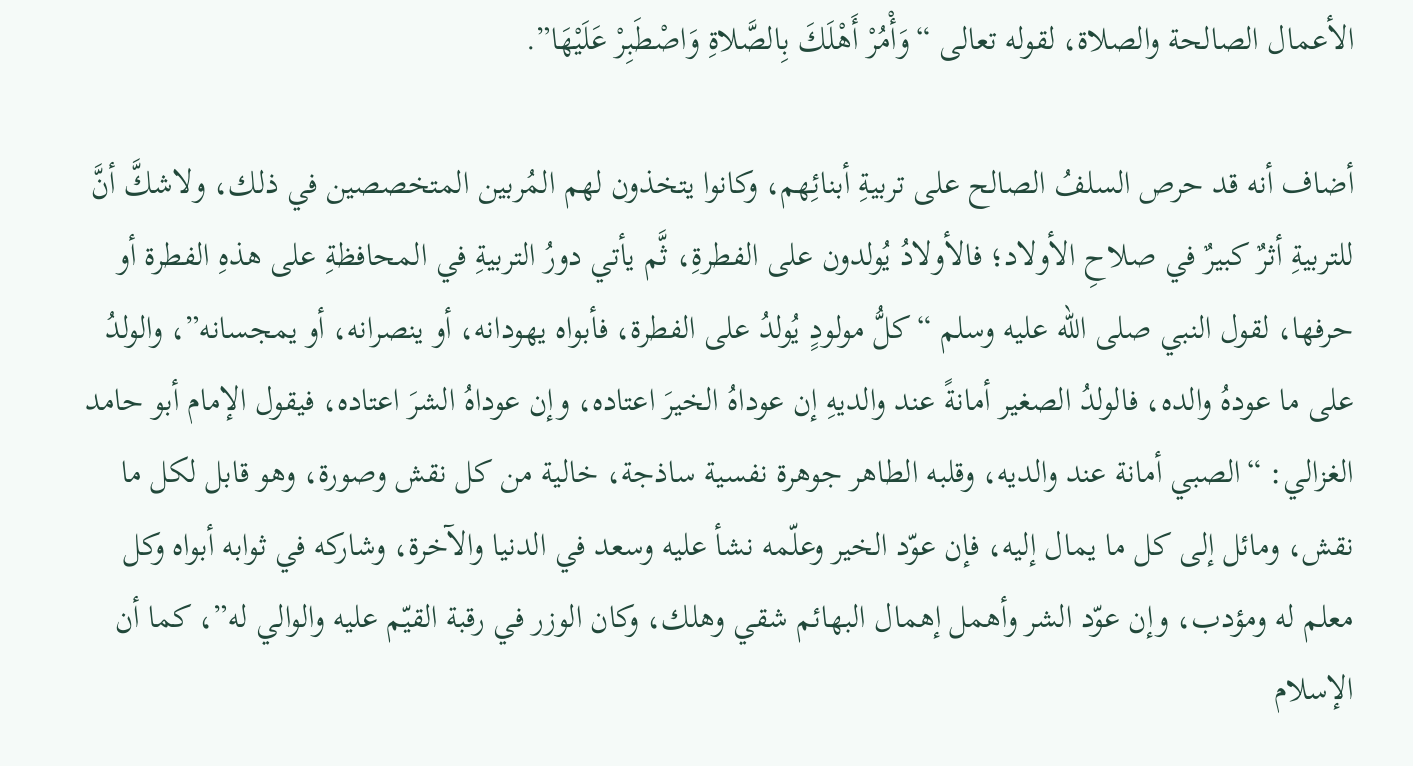الأعمال الصالحة والصلاة، لقوله تعالى “وَأْمُرْ أَهْلَكَ بِالصَّلاةِ وَاصْطَبِرْ عَلَيْهَا”.

أضاف أنه قد حرص السلفُ الصالح على تربيةِ أبنائِهم، وكانوا يتخذون لهم المُربين المتخصصين في ذلك، ولاشكَّ أنَّ للتربيةِ أثرٌ كبيرٌ في صلاحِ الأولاد؛ فالأولادُ يُولدون على الفطرةِ، ثَّم يأتي دورُ التربيةِ في المحافظةِ على هذهِ الفطرة أو حرفها، لقول النبي صلى الله عليه وسلم “كلُّ مولودٍ يُولدُ على الفطرة، فأبواه يهودانه، أو ينصرانه، أو يمجسانه”، والولدُ على ما عودهُ والده، فالولدُ الصغير أمانةً عند والديهِ إن عوداهُ الخيرَ اعتاده، وإن عوداهُ الشرَ اعتاده، فيقول الإمام أبو حامد الغزالي: “الصبي أمانة عند والديه، وقلبه الطاهر جوهرة نفسية ساذجة، خالية من كل نقش وصورة، وهو قابل لكل ما نقش، ومائل إلى كل ما يمال إليه، فإن عوّد الخير وعلّمه نشأ عليه وسعد في الدنيا والآخرة، وشاركه في ثوابه أبواه وكل معلم له ومؤدب، وإن عوّد الشر وأهمل إهمال البهائم شقي وهلك، وكان الوزر في رقبة القيّم عليه والوالي له”، كما أن الإسلام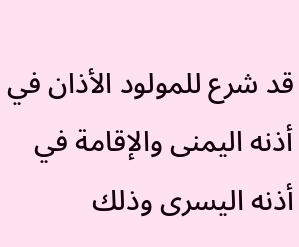قد شرع للمولود الأذان في أذنه اليمنى والإقامة في أذنه اليسرى وذلك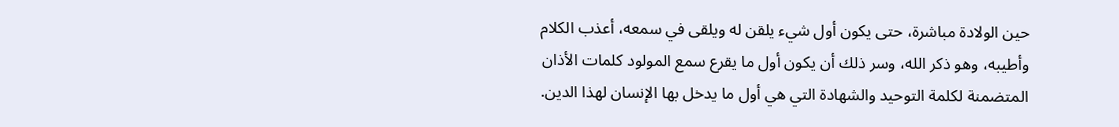حين الولادة مباشرة، حتى يكون أول شيء يلقن له ويلقى في سمعه، أعذب الكلام وأطيبه، وهو ذكر الله، وسر ذلك أن يكون أول ما يقرع سمع المولود كلمات الأذان المتضمنة لكلمة التوحيد والشهادة التي هي أول ما يدخل بها الإنسان لهذا الدين.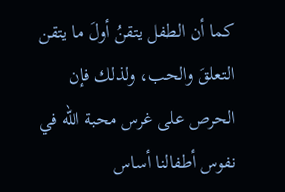كما أن الطفل يتقنُ أولَ ما يتقن التعلقَ والحب، ولذلك فإن الحرص على غرس محبة الله في نفوس أطفالنا أساس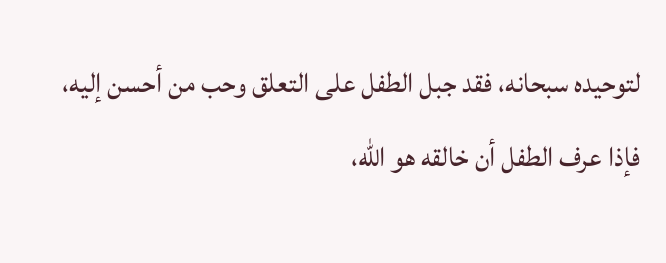لتوحيده سبحانه، فقد جبل الطفل على التعلق وحب من أحسن إليه، فإذا عرف الطفل أن خالقه هو الله،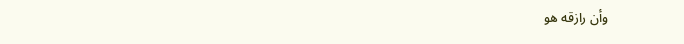وأن رازقه هو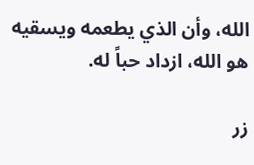الله، وأن الذي يطعمه ويسقيه هو الله، ازداد حباً له.

زر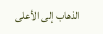الذهاب إلى الأعلى